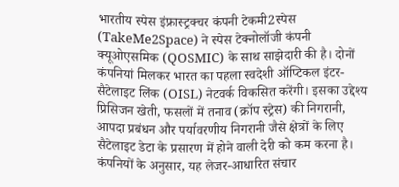भारतीय स्पेस इंफ्रास्ट्रक्चर कंपनी टेकमी2स्पेस (TakeMe2Space) ने स्पेस टेक्नोलॉजी कंपनी क्यूओएसमिक (QOSMIC) के साथ साझेदारी की है। दोनों कंपनियां मिलकर भारत का पहला स्वदेशी ऑप्टिकल इंटर-सैटेलाइट लिंक (OISL) नेटवर्क विकसित करेंगी। इसका उद्देश्य प्रिसिजन खेती, फसलों में तनाव (क्रॉप स्ट्रेस) की निगरानी, आपदा प्रबंधन और पर्यावरणीय निगरानी जैसे क्षेत्रों के लिए सैटेलाइट डेटा के प्रसारण में होने वाली देरी को कम करना है।
कंपनियों के अनुसार, यह लेजर-आधारित संचार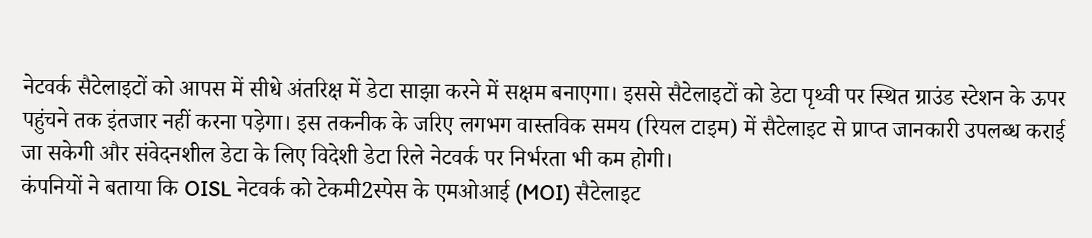नेटवर्क सैटेलाइटों को आपस में सीधे अंतरिक्ष में डेटा साझा करने में सक्षम बनाएगा। इससे सैटेलाइटों को डेटा पृथ्वी पर स्थित ग्राउंड स्टेशन के ऊपर पहुंचने तक इंतजार नहीं करना पड़ेगा। इस तकनीक के जरिए लगभग वास्तविक समय (रियल टाइम) में सैटेलाइट से प्राप्त जानकारी उपलब्ध कराई जा सकेगी और संवेदनशील डेटा के लिए विदेशी डेटा रिले नेटवर्क पर निर्भरता भी कम होगी।
कंपनियों ने बताया कि OISL नेटवर्क को टेकमी2स्पेस के एमओआई (MOI) सैटेलाइट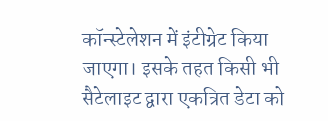कॉन्स्टेलेशन में इंटीग्रेट किया जाएगा। इसके तहत किसी भी सैटेलाइट द्वारा एकत्रित डेटा को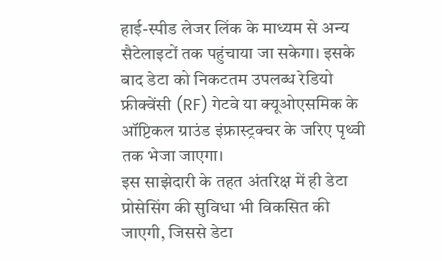हाई-स्पीड लेजर लिंक के माध्यम से अन्य सैटेलाइटों तक पहुंचाया जा सकेगा। इसके बाद डेटा को निकटतम उपलब्ध रेडियो फ्रीक्वेंसी (RF) गेटवे या क्यूओएसमिक के ऑप्टिकल ग्राउंड इंफ्रास्ट्रक्चर के जरिए पृथ्वी तक भेजा जाएगा।
इस साझेदारी के तहत अंतरिक्ष में ही डेटा प्रोसेसिंग की सुविधा भी विकसित की जाएगी, जिससे डेटा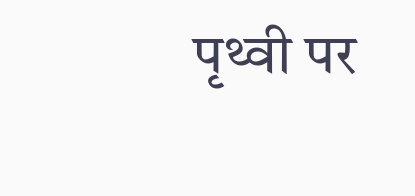पृथ्वी पर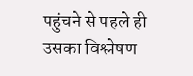पहुंचने से पहले ही उसका विश्लेषण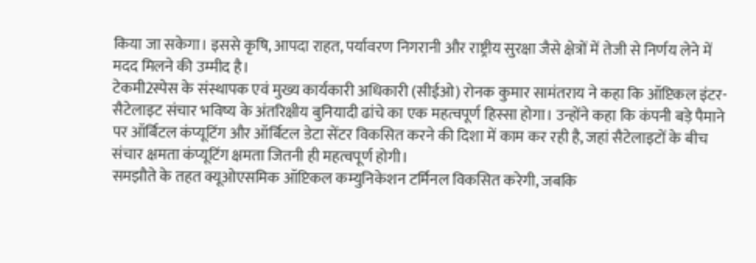किया जा सकेगा। इससे कृषि, आपदा राहत, पर्यावरण निगरानी और राष्ट्रीय सुरक्षा जैसे क्षेत्रों में तेजी से निर्णय लेने में मदद मिलने की उम्मीद है।
टेकमी2स्पेस के संस्थापक एवं मुख्य कार्यकारी अधिकारी (सीईओ) रोनक कुमार सामंतराय ने कहा कि ऑप्टिकल इंटर-सैटेलाइट संचार भविष्य के अंतरिक्षीय बुनियादी ढांचे का एक महत्वपूर्ण हिस्सा होगा। उन्होंने कहा कि कंपनी बड़े पैमाने पर ऑर्बिटल कंप्यूटिंग और ऑर्बिटल डेटा सेंटर विकसित करने की दिशा में काम कर रही है, जहां सैटेलाइटों के बीच संचार क्षमता कंप्यूटिंग क्षमता जितनी ही महत्वपूर्ण होगी।
समझौते के तहत क्यूओएसमिक ऑप्टिकल कम्युनिकेशन टर्मिनल विकसित करेगी, जबकि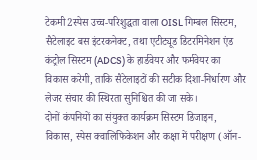टेकमी2स्पेस उच्च-परिशुद्धता वाला OISL गिम्बल सिस्टम, सैटेलाइट बस इंटरकनेक्ट, तथा एटीट्यूड डिटरमिनेशन एंड कंट्रोल सिस्टम (ADCS) के हार्डवेयर और फर्मवेयर का विकास करेगी, ताकि सैटेलाइटों की सटीक दिशा-निर्धारण और लेजर संचार की स्थिरता सुनिश्चित की जा सके।
दोनों कंपनियों का संयुक्त कार्यक्रम सिस्टम डिजाइन, विकास, स्पेस क्वालिफिकेशन और कक्षा में परीक्षण (ऑन-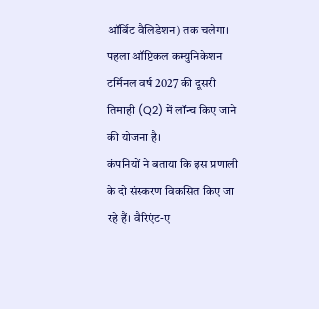ऑर्बिट वैलिडेशन) तक चलेगा। पहला ऑप्टिकल कम्युनिकेशन टर्मिनल वर्ष 2027 की दूसरी तिमाही (Q2) में लॉन्च किए जाने की योजना है।
कंपनियों ने बताया कि इस प्रणाली के दो संस्करण विकसित किए जा रहे हैं। वैरिएंट-ए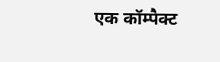एक कॉम्पैक्ट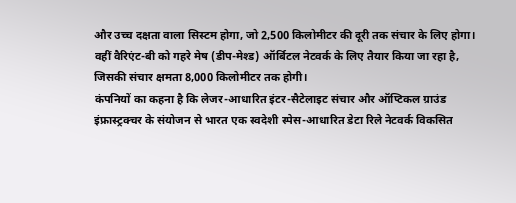और उच्च दक्षता वाला सिस्टम होगा, जो 2,500 किलोमीटर की दूरी तक संचार के लिए होगा। वहीं वैरिएंट-बी को गहरे मेष (डीप-मेश्ड) ऑर्बिटल नेटवर्क के लिए तैयार किया जा रहा है, जिसकी संचार क्षमता 8,000 किलोमीटर तक होगी।
कंपनियों का कहना है कि लेजर-आधारित इंटर-सैटेलाइट संचार और ऑप्टिकल ग्राउंड इंफ्रास्ट्रक्चर के संयोजन से भारत एक स्वदेशी स्पेस-आधारित डेटा रिले नेटवर्क विकसित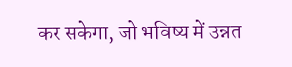कर सकेगा, जो भविष्य में उन्नत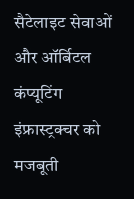सैटेलाइट सेवाओं और ऑर्बिटल कंप्यूटिंग इंफ्रास्ट्रक्चर को मजबूती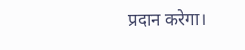प्रदान करेगा।